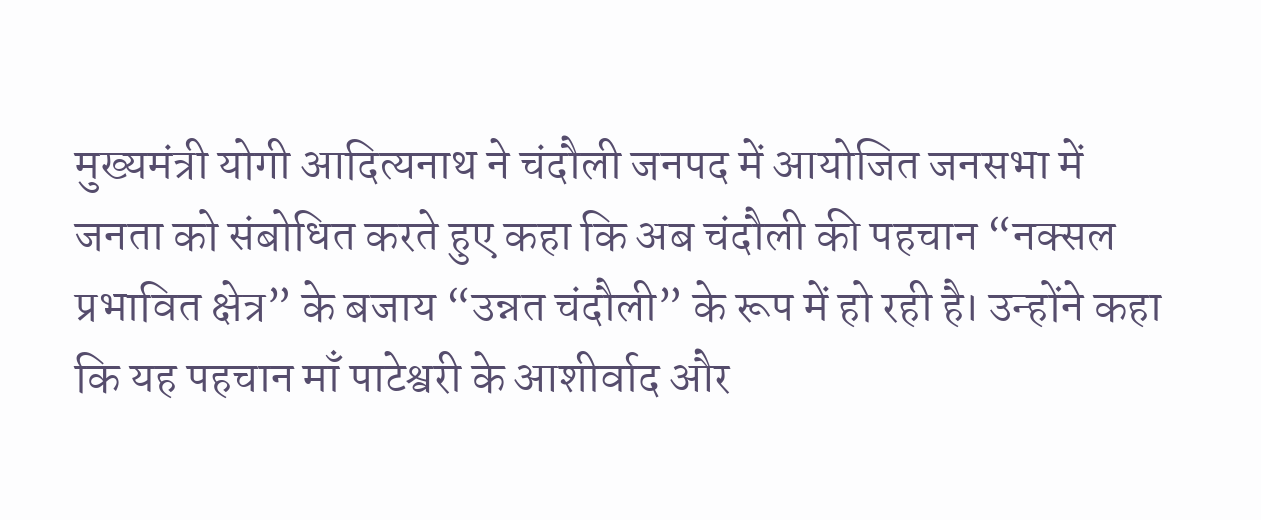मुख्यमंत्री योगी आदित्यनाथ ने चंदौली जनपद में आयोजित जनसभा में जनता को संबोधित करते हुए कहा कि अब चंदौली की पहचान “नक्सल प्रभावित क्षेत्र” के बजाय “उन्नत चंदौली” के रूप में हो रही है। उन्होंने कहा कि यह पहचान माँ पाटेश्वरी के आशीर्वाद और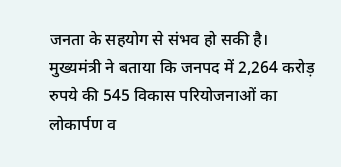जनता के सहयोग से संभव हो सकी है। मुख्यमंत्री ने बताया कि जनपद में 2,264 करोड़ रुपये की 545 विकास परियोजनाओं का लोकार्पण व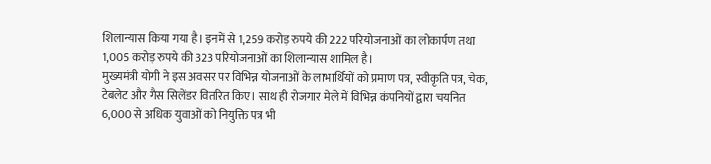शिलान्यास किया गया है। इनमें से 1,259 करोड़ रुपये की 222 परियोजनाओं का लोकार्पण तथा 1,005 करोड़ रुपये की 323 परियोजनाओं का शिलान्यास शामिल है।
मुख्यमंत्री योगी ने इस अवसर पर विभिन्न योजनाओं के लाभार्थियों को प्रमाण पत्र, स्वीकृति पत्र, चेक, टेबलेट और गैस सिलेंडर वितरित किए। साथ ही रोजगार मेले में विभिन्न कंपनियों द्वारा चयनित 6,000 से अधिक युवाओं को नियुक्ति पत्र भी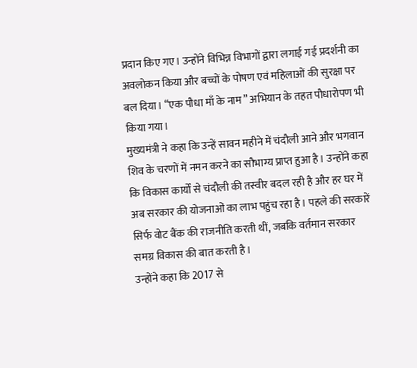प्रदान किए गए। उन्होंने विभिन्न विभागों द्वारा लगाई गई प्रदर्शनी का अवलोकन किया और बच्चों के पोषण एवं महिलाओं की सुरक्षा पर बल दिया। “एक पौधा माँ के नाम” अभियान के तहत पौधारोपण भी किया गया।
मुख्यमंत्री ने कहा कि उन्हें सावन महीने में चंदौली आने और भगवान शिव के चरणों में नमन करने का सौभाग्य प्राप्त हुआ है। उन्होंने कहा कि विकास कार्यों से चंदौली की तस्वीर बदल रही है और हर घर में अब सरकार की योजनाओं का लाभ पहुंच रहा है। पहले की सरकारें सिर्फ वोट बैंक की राजनीति करती थीं, जबकि वर्तमान सरकार समग्र विकास की बात करती है।
उन्होंने कहा कि 2017 से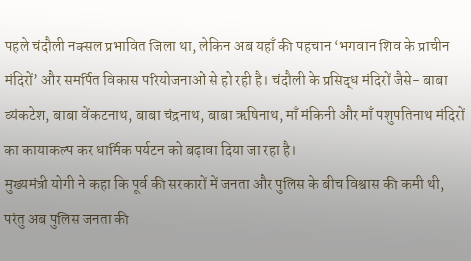पहले चंदौली नक्सल प्रभावित जिला था, लेकिन अब यहाँ की पहचान ‘भगवान शिव के प्राचीन मंदिरों’ और समर्पित विकास परियोजनाओं से हो रही है। चंदौली के प्रसिद्ध मंदिरों जैसे- बाबा व्यंकटेश, बाबा वेंकटनाथ, बाबा चंद्रनाथ, बाबा ऋषिनाथ, माँ मंकिनी और माँ पशुपतिनाथ मंदिरों का कायाकल्प कर धार्मिक पर्यटन को बढ़ावा दिया जा रहा है।
मुख्यमंत्री योगी ने कहा कि पूर्व की सरकारों में जनता और पुलिस के बीच विश्वास की कमी थी, परंतु अब पुलिस जनता की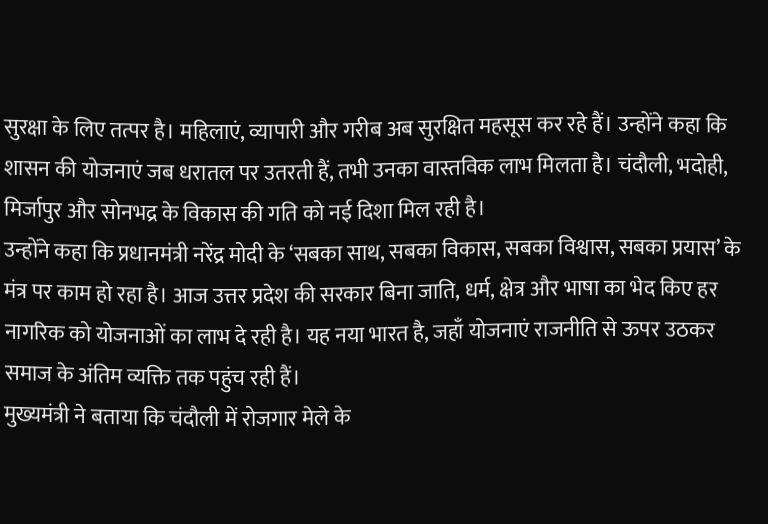सुरक्षा के लिए तत्पर है। महिलाएं, व्यापारी और गरीब अब सुरक्षित महसूस कर रहे हैं। उन्होंने कहा कि शासन की योजनाएं जब धरातल पर उतरती हैं, तभी उनका वास्तविक लाभ मिलता है। चंदौली, भदोही, मिर्जापुर और सोनभद्र के विकास की गति को नई दिशा मिल रही है।
उन्होंने कहा कि प्रधानमंत्री नरेंद्र मोदी के ‘सबका साथ, सबका विकास, सबका विश्वास, सबका प्रयास’ के मंत्र पर काम हो रहा है। आज उत्तर प्रदेश की सरकार बिना जाति, धर्म, क्षेत्र और भाषा का भेद किए हर नागरिक को योजनाओं का लाभ दे रही है। यह नया भारत है, जहाँ योजनाएं राजनीति से ऊपर उठकर समाज के अंतिम व्यक्ति तक पहुंच रही हैं।
मुख्यमंत्री ने बताया कि चंदौली में रोजगार मेले के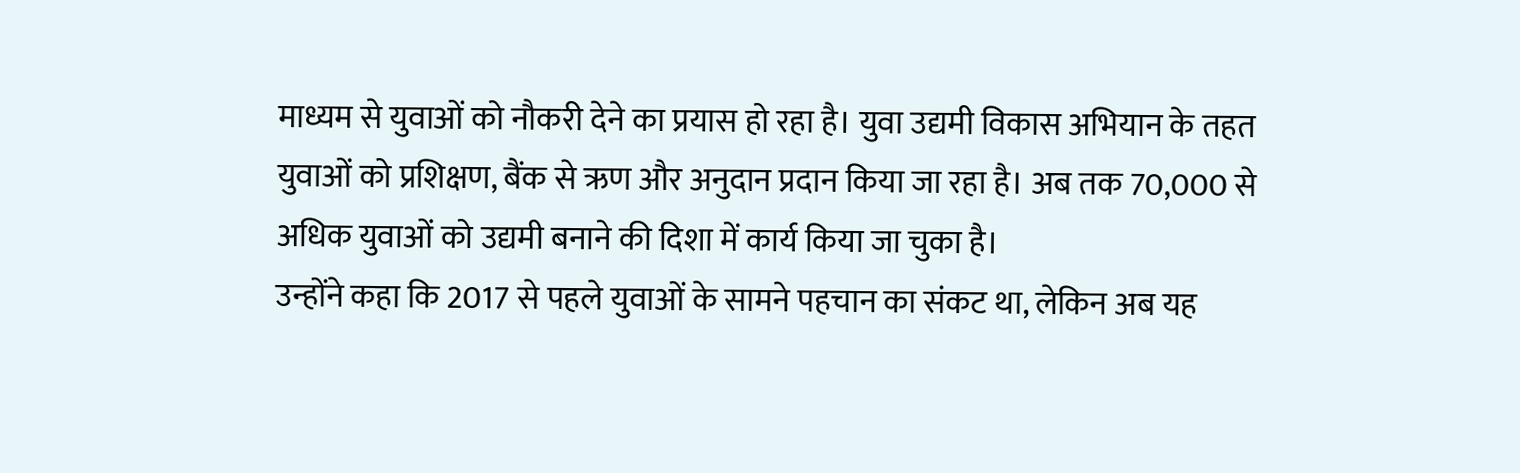माध्यम से युवाओं को नौकरी देने का प्रयास हो रहा है। युवा उद्यमी विकास अभियान के तहत युवाओं को प्रशिक्षण, बैंक से ऋण और अनुदान प्रदान किया जा रहा है। अब तक 70,000 से अधिक युवाओं को उद्यमी बनाने की दिशा में कार्य किया जा चुका है।
उन्होंने कहा कि 2017 से पहले युवाओं के सामने पहचान का संकट था, लेकिन अब यह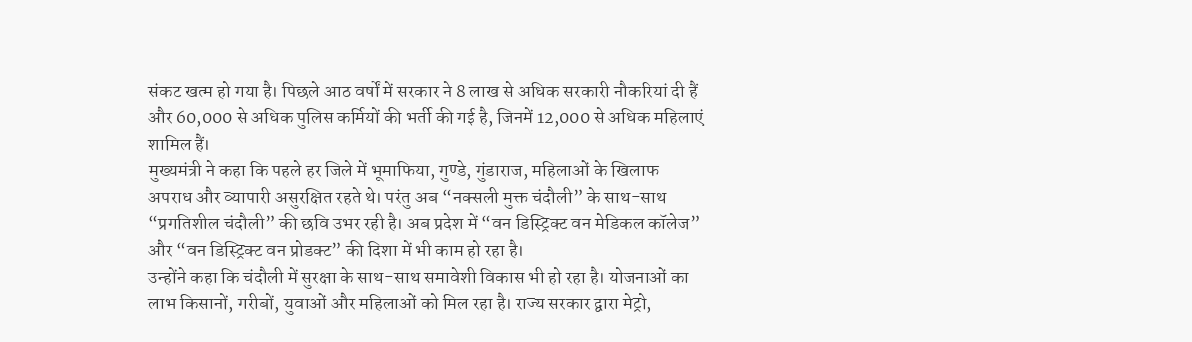संकट खत्म हो गया है। पिछले आठ वर्षों में सरकार ने 8 लाख से अधिक सरकारी नौकरियां दी हैं और 60,000 से अधिक पुलिस कर्मियों की भर्ती की गई है, जिनमें 12,000 से अधिक महिलाएं शामिल हैं।
मुख्यमंत्री ने कहा कि पहले हर जिले में भूमाफिया, गुण्डे, गुंडाराज, महिलाओं के खिलाफ अपराध और व्यापारी असुरक्षित रहते थे। परंतु अब “नक्सली मुक्त चंदौली” के साथ-साथ “प्रगतिशील चंदौली” की छवि उभर रही है। अब प्रदेश में “वन डिस्ट्रिक्ट वन मेडिकल कॉलेज” और “वन डिस्ट्रिक्ट वन प्रोडक्ट” की दिशा में भी काम हो रहा है।
उन्होंने कहा कि चंदौली में सुरक्षा के साथ-साथ समावेशी विकास भी हो रहा है। योजनाओं का लाभ किसानों, गरीबों, युवाओं और महिलाओं को मिल रहा है। राज्य सरकार द्वारा मेट्रो,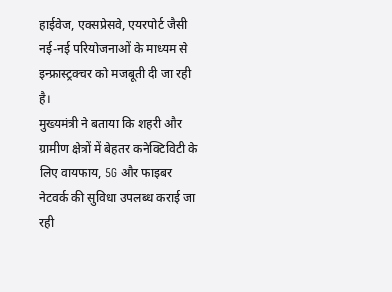हाईवेज, एक्सप्रेसवे, एयरपोर्ट जैसी नई-नई परियोजनाओं के माध्यम से इन्फ्रास्ट्रक्चर को मजबूती दी जा रही है।
मुख्यमंत्री ने बताया कि शहरी और ग्रामीण क्षेत्रों में बेहतर कनेक्टिविटी के लिए वायफाय, 5G और फाइबर नेटवर्क की सुविधा उपलब्ध कराई जा रही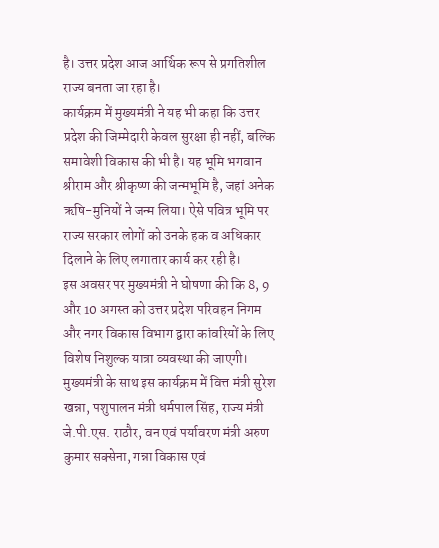है। उत्तर प्रदेश आज आर्थिक रूप से प्रगतिशील राज्य बनता जा रहा है।
कार्यक्रम में मुख्यमंत्री ने यह भी कहा कि उत्तर प्रदेश की जिम्मेदारी केवल सुरक्षा ही नहीं, बल्कि समावेशी विकास की भी है। यह भूमि भगवान श्रीराम और श्रीकृष्ण की जन्मभूमि है, जहां अनेक ऋषि-मुनियों ने जन्म लिया। ऐसे पवित्र भूमि पर राज्य सरकार लोगों को उनके हक व अधिकार दिलाने के लिए लगातार कार्य कर रही है।
इस अवसर पर मुख्यमंत्री ने घोषणा की कि 8, 9 और 10 अगस्त को उत्तर प्रदेश परिवहन निगम और नगर विकास विभाग द्वारा कांवरियों के लिए विशेष निशुल्क यात्रा व्यवस्था की जाएगी।
मुख्यमंत्री के साथ इस कार्यक्रम में वित्त मंत्री सुरेश खन्ना, पशुपालन मंत्री धर्मपाल सिंह, राज्य मंत्री जे.पी.एस. राठौर, वन एवं पर्यावरण मंत्री अरुण कुमार सक्सेना, गन्ना विकास एवं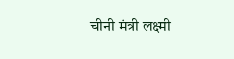चीनी मंत्री लक्ष्मी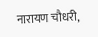नारायण चौधरी,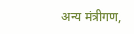अन्य मंत्रीगण,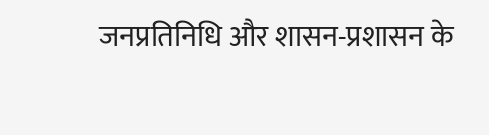जनप्रतिनिधि और शासन-प्रशासन के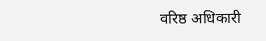वरिष्ठ अधिकारी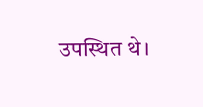उपस्थित थे।